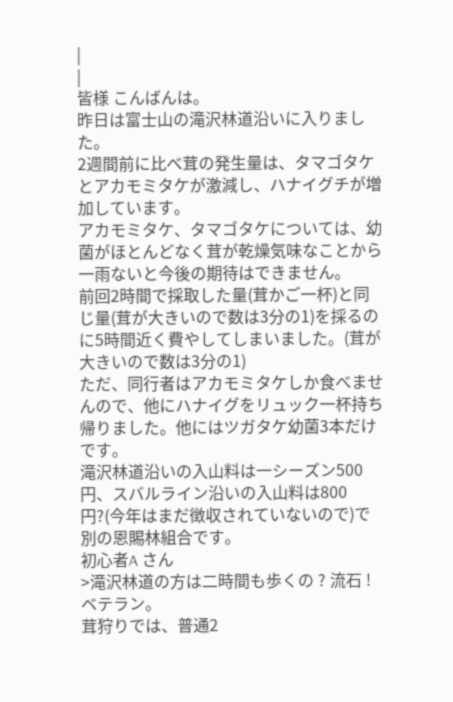|
|
皆様 こんばんは。
昨日は富士山の滝沢林道沿いに入りました。
2週間前に比べ茸の発生量は、タマゴタケとアカモミタケが激減し、ハナイグチが増加しています。
アカモミタケ、タマゴタケについては、幼菌がほとんどなく茸が乾燥気味なことから一雨ないと今後の期待はできません。
前回2時間で採取した量(茸かご一杯)と同じ量(茸が大きいので数は3分の1)を採るのに5時間近く費やしてしまいました。(茸が大きいので数は3分の1)
ただ、同行者はアカモミタケしか食べませんので、他にハナイグをリュック一杯持ち帰りました。他にはツガタケ幼菌3本だけです。
滝沢林道沿いの入山料は一シーズン500円、スバルライン沿いの入山料は800円?(今年はまだ徴収されていないので)で別の恩賜林組合です。
初心者A さん
>滝沢林道の方は二時間も歩くの ? 流石 ! ベテラン。
茸狩りでは、普通2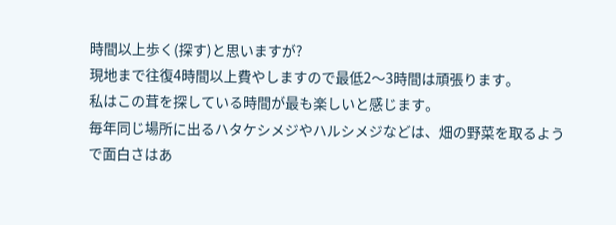時間以上歩く(探す)と思いますが?
現地まで往復4時間以上費やしますので最低2〜3時間は頑張ります。
私はこの茸を探している時間が最も楽しいと感じます。
毎年同じ場所に出るハタケシメジやハルシメジなどは、畑の野菜を取るようで面白さはあ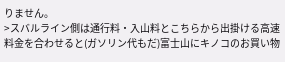りません。
>スバルライン側は通行料・入山料とこちらから出掛ける高速料金を合わせると(ガソリン代もだ)富士山にキノコのお買い物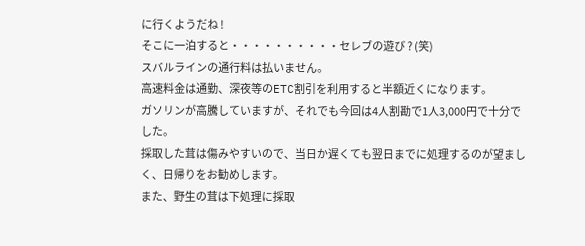に行くようだね !
そこに一泊すると・・・・・・・・・・セレブの遊び ? (笑)
スバルラインの通行料は払いません。
高速料金は通勤、深夜等のETC割引を利用すると半額近くになります。
ガソリンが高騰していますが、それでも今回は4人割勘で1人3,000円で十分でした。
採取した茸は傷みやすいので、当日か遅くても翌日までに処理するのが望ましく、日帰りをお勧めします。
また、野生の茸は下処理に採取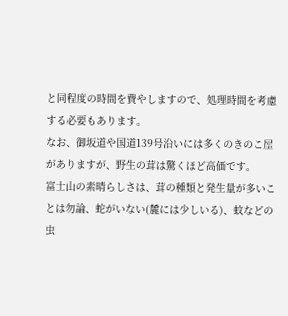と同程度の時間を費やしますので、処理時間を考慮する必要もあります。
なお、御坂道や国道139号沿いには多くのきのこ屋がありますが、野生の茸は驚くほど高価です。
富士山の素晴らしさは、茸の種類と発生量が多いことは勿論、蛇がいない(麓には少しいる)、蚊などの虫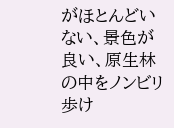がほとんどいない、景色が良い、原生林の中をノンビリ歩け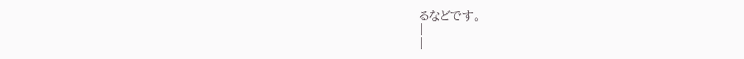るなどです。
|
|